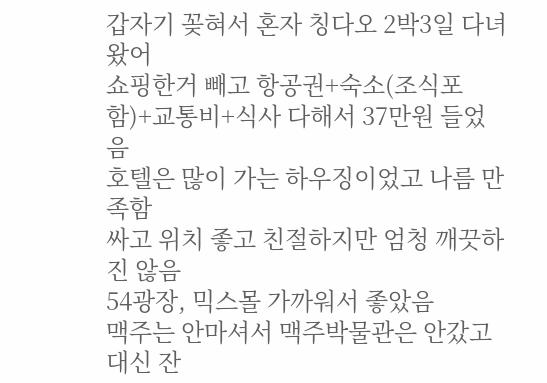갑자기 꽂혀서 혼자 칭다오 2박3일 다녀왔어
쇼핑한거 빼고 항공권+숙소(조식포함)+교통비+식사 다해서 37만원 들었음
호텔은 많이 가는 하우징이었고 나름 만족함
싸고 위치 좋고 친절하지만 엄청 깨끗하진 않음
54광장, 믹스몰 가까워서 좋았음
맥주는 안마셔서 맥주박물관은 안갔고 대신 잔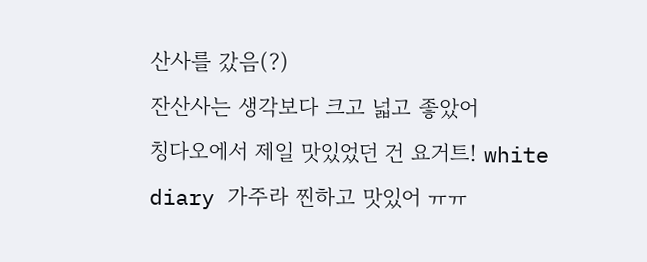산사를 갔음(?)
잔산사는 생각보다 크고 넓고 좋았어
칭다오에서 제일 맛있었던 건 요거트! white diary 가주라 찐하고 맛있어 ㅠㅠ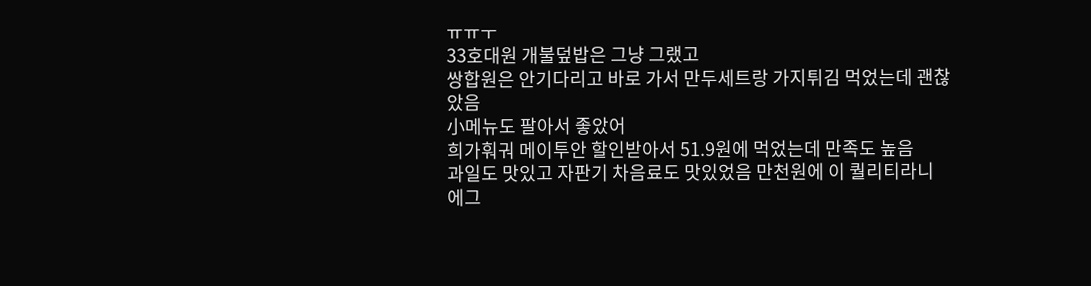ㅠㅠㅜ
33호대원 개불덮밥은 그냥 그랬고
쌍합원은 안기다리고 바로 가서 만두세트랑 가지튀김 먹었는데 괜찮았음
小메뉴도 팔아서 좋았어
희가훠궈 메이투안 할인받아서 51.9원에 먹었는데 만족도 높음
과일도 맛있고 자판기 차음료도 맛있었음 만천원에 이 퀄리티라니
에그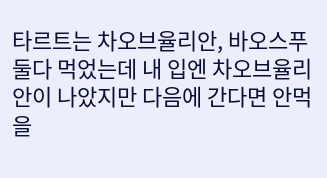타르트는 차오브율리안, 바오스푸 둘다 먹었는데 내 입엔 차오브율리안이 나았지만 다음에 간다면 안먹을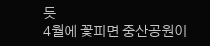듯
4월에 꽃피면 중산공원이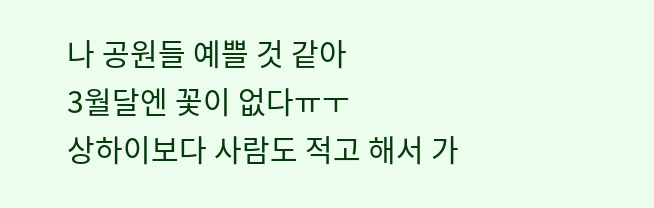나 공원들 예쁠 것 같아
3월달엔 꽃이 없다ㅠㅜ
상하이보다 사람도 적고 해서 가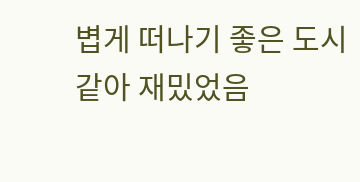볍게 떠나기 좋은 도시같아 재밌었음